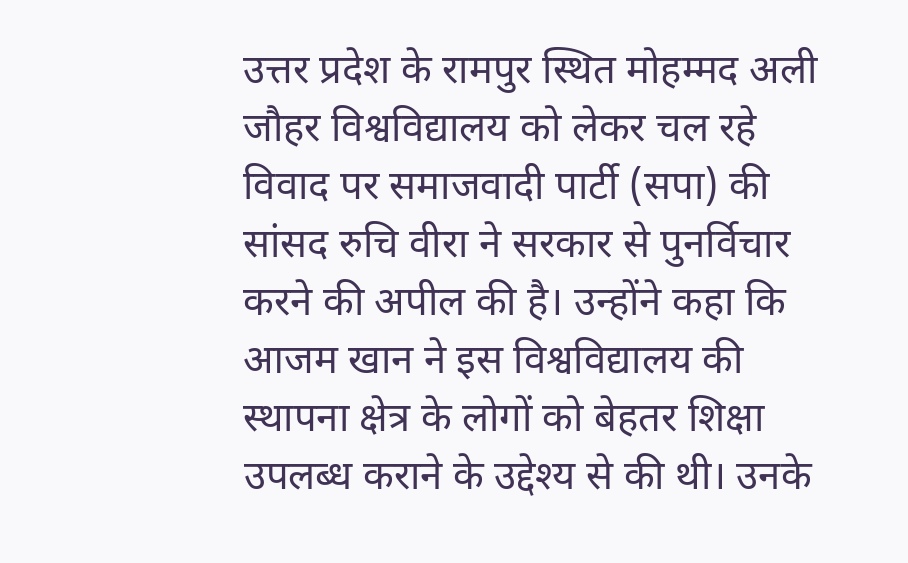उत्तर प्रदेश के रामपुर स्थित मोहम्मद अली जौहर विश्वविद्यालय को लेकर चल रहे विवाद पर समाजवादी पार्टी (सपा) की सांसद रुचि वीरा ने सरकार से पुनर्विचार करने की अपील की है। उन्होंने कहा कि आजम खान ने इस विश्वविद्यालय की स्थापना क्षेत्र के लोगों को बेहतर शिक्षा उपलब्ध कराने के उद्देश्य से की थी। उनके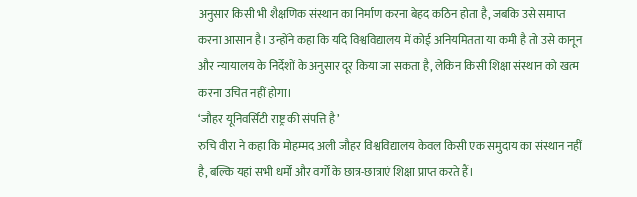अनुसार किसी भी शैक्षणिक संस्थान का निर्माण करना बेहद कठिन होता है, जबकि उसे समाप्त करना आसान है। उन्होंने कहा कि यदि विश्वविद्यालय में कोई अनियमितता या कमी है तो उसे कानून और न्यायालय के निर्देशों के अनुसार दूर किया जा सकता है, लेकिन किसी शिक्षा संस्थान को खत्म करना उचित नहीं होगा।
‘जौहर यूनिवर्सिटी राष्ट्र की संपत्ति है’
रुचि वीरा ने कहा कि मोहम्मद अली जौहर विश्वविद्यालय केवल किसी एक समुदाय का संस्थान नहीं है, बल्कि यहां सभी धर्मों और वर्गों के छात्र-छात्राएं शिक्षा प्राप्त करते हैं।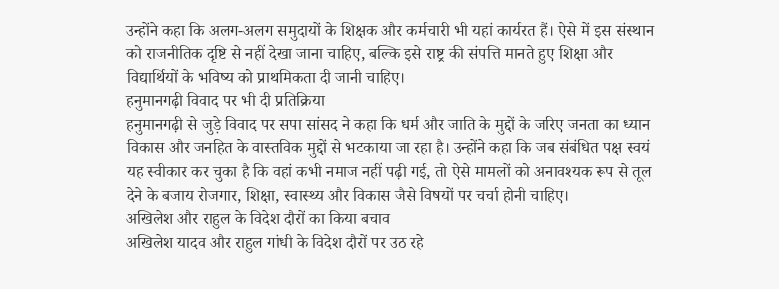उन्होंने कहा कि अलग-अलग समुदायों के शिक्षक और कर्मचारी भी यहां कार्यरत हैं। ऐसे में इस संस्थान को राजनीतिक दृष्टि से नहीं देखा जाना चाहिए, बल्कि इसे राष्ट्र की संपत्ति मानते हुए शिक्षा और विद्यार्थियों के भविष्य को प्राथमिकता दी जानी चाहिए।
हनुमानगढ़ी विवाद पर भी दी प्रतिक्रिया
हनुमानगढ़ी से जुड़े विवाद पर सपा सांसद ने कहा कि धर्म और जाति के मुद्दों के जरिए जनता का ध्यान विकास और जनहित के वास्तविक मुद्दों से भटकाया जा रहा है। उन्होंने कहा कि जब संबंधित पक्ष स्वयं यह स्वीकार कर चुका है कि वहां कभी नमाज नहीं पढ़ी गई, तो ऐसे मामलों को अनावश्यक रूप से तूल देने के बजाय रोजगार, शिक्षा, स्वास्थ्य और विकास जैसे विषयों पर चर्चा होनी चाहिए।
अखिलेश और राहुल के विदेश दौरों का किया बचाव
अखिलेश यादव और राहुल गांधी के विदेश दौरों पर उठ रहे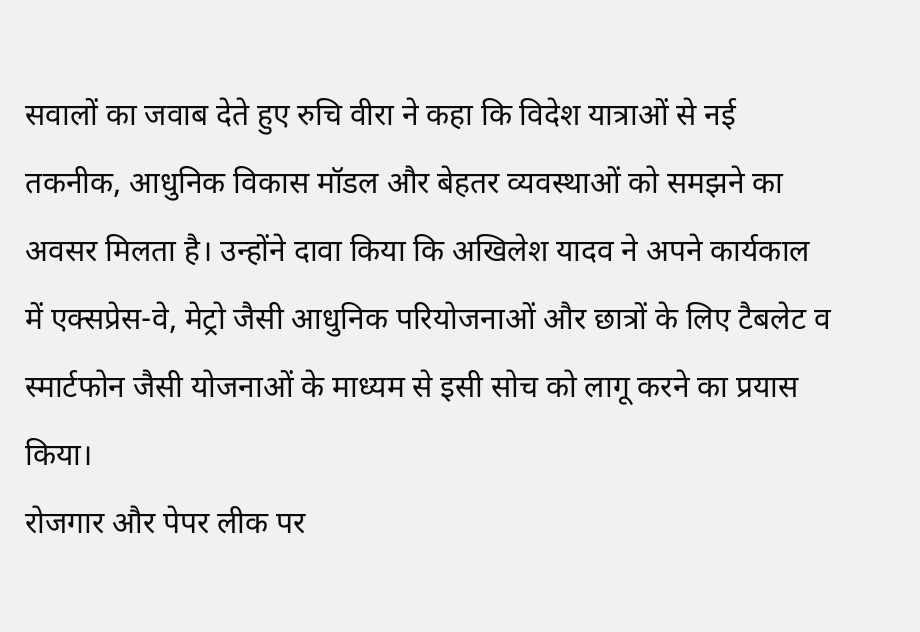सवालों का जवाब देते हुए रुचि वीरा ने कहा कि विदेश यात्राओं से नई तकनीक, आधुनिक विकास मॉडल और बेहतर व्यवस्थाओं को समझने का अवसर मिलता है। उन्होंने दावा किया कि अखिलेश यादव ने अपने कार्यकाल में एक्सप्रेस-वे, मेट्रो जैसी आधुनिक परियोजनाओं और छात्रों के लिए टैबलेट व स्मार्टफोन जैसी योजनाओं के माध्यम से इसी सोच को लागू करने का प्रयास किया।
रोजगार और पेपर लीक पर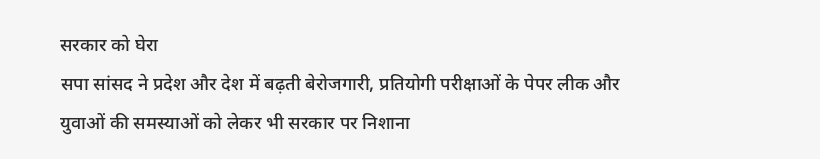सरकार को घेरा
सपा सांसद ने प्रदेश और देश में बढ़ती बेरोजगारी, प्रतियोगी परीक्षाओं के पेपर लीक और युवाओं की समस्याओं को लेकर भी सरकार पर निशाना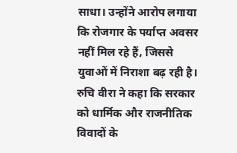साधा। उन्होंने आरोप लगाया कि रोजगार के पर्याप्त अवसर नहीं मिल रहे हैं, जिससे युवाओं में निराशा बढ़ रही है। रुचि वीरा ने कहा कि सरकार को धार्मिक और राजनीतिक विवादों के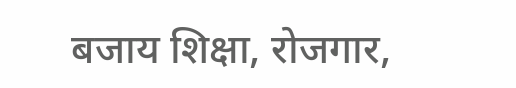बजाय शिक्षा, रोजगार,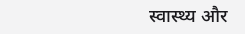स्वास्थ्य और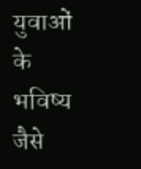युवाओं के भविष्य जैसे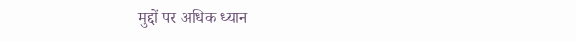मुद्दों पर अधिक ध्यान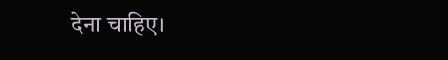देना चाहिए।